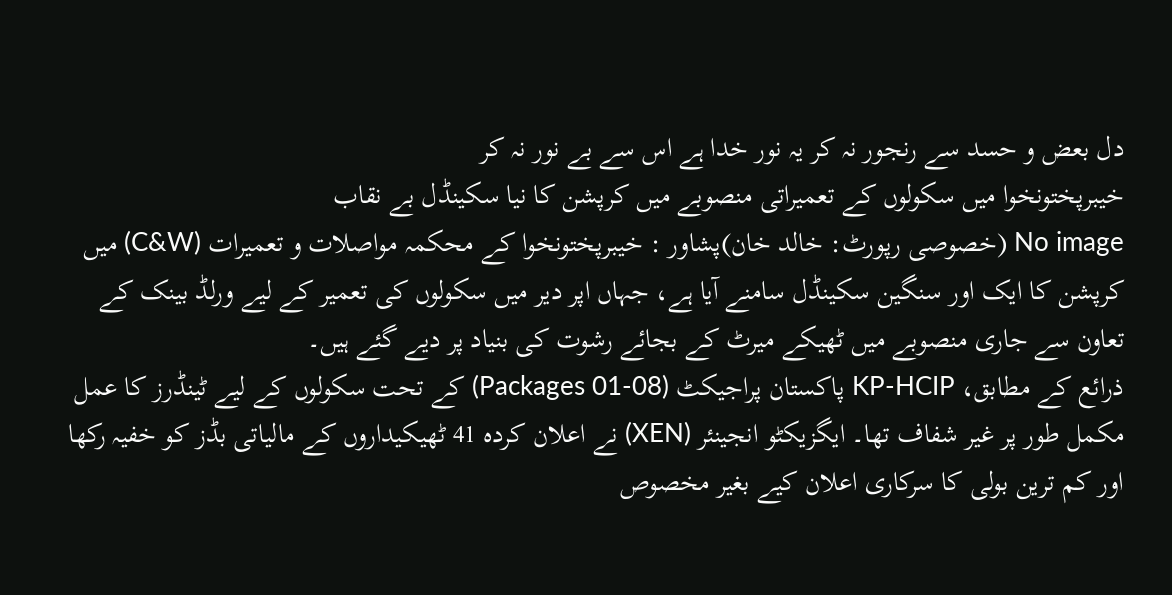دل بعض و حسد سے رنجور نہ کر یہ نور خدا ہے اس سے بے نور نہ کر
خیبرپختونخوا میں سکولوں کے تعمیراتی منصوبے میں کرپشن کا نیا سکینڈل بے نقاب
No image (خصوصی رپورٹ: خالد خان)پشاور : خیبرپختونخوا کے محکمہ مواصلات و تعمیرات (C&W) میں کرپشن کا ایک اور سنگین سکینڈل سامنے آیا ہے، جہاں اپر دیر میں سکولوں کی تعمیر کے لیے ورلڈ بینک کے تعاون سے جاری منصوبے میں ٹھیکے میرٹ کے بجائے رشوت کی بنیاد پر دیے گئے ہیں۔
ذرائع کے مطابق، KP-HCIP پاکستان پراجیکٹ (Packages 01-08) کے تحت سکولوں کے لیے ٹینڈرز کا عمل مکمل طور پر غیر شفاف تھا۔ ایگزیکٹو انجینئر (XEN) نے اعلان کردہ 41 ٹھیکیداروں کے مالیاتی بڈز کو خفیہ رکھا اور کم ترین بولی کا سرکاری اعلان کیے بغیر مخصوص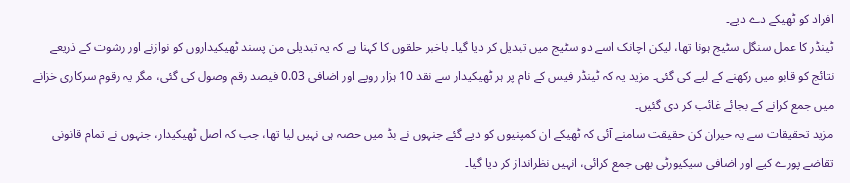افراد کو ٹھیکے دے دیے۔
ٹینڈر کا عمل سنگل سٹیج ہونا تھا، لیکن اچانک اسے دو سٹیج میں تبدیل کر دیا گیا۔ باخبر حلقوں کا کہنا ہے کہ یہ تبدیلی من پسند ٹھیکیداروں کو نوازنے اور رشوت کے ذریعے نتائج کو قابو میں رکھنے کے لیے کی گئی۔ مزید یہ کہ ٹینڈر فیس کے نام پر ہر ٹھیکیدار سے نقد 10 ہزار روپے اور اضافی 0.03 فیصد رقم وصول کی گئی، مگر یہ رقوم سرکاری خزانے میں جمع کرانے کے بجائے غائب کر دی گئیں۔
مزید تحقیقات سے یہ حیران کن حقیقت سامنے آئی کہ ٹھیکے ان کمپنیوں کو دیے گئے جنہوں نے بڈ میں حصہ ہی نہیں لیا تھا، جب کہ اصل ٹھیکیدار، جنہوں نے تمام قانونی تقاضے پورے کیے اور اضافی سیکیورٹی بھی جمع کرائی، انہیں نظرانداز کر دیا گیا۔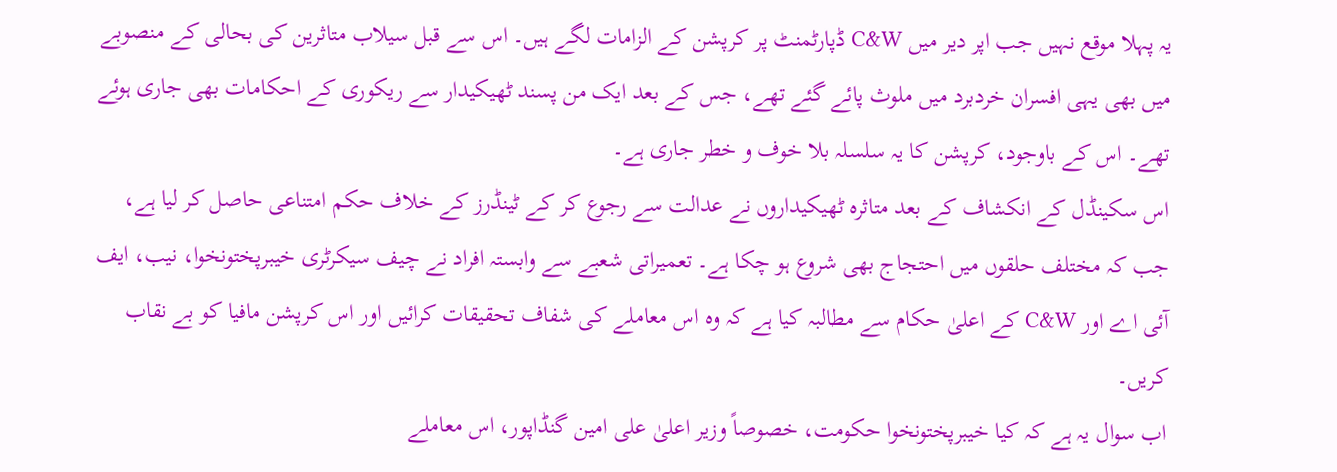یہ پہلا موقع نہیں جب اپر دیر میں C&W ڈپارٹمنٹ پر کرپشن کے الزامات لگے ہیں۔ اس سے قبل سیلاب متاثرین کی بحالی کے منصوبے میں بھی یہی افسران خردبرد میں ملوث پائے گئے تھے، جس کے بعد ایک من پسند ٹھیکیدار سے ریکوری کے احکامات بھی جاری ہوئے تھے۔ اس کے باوجود، کرپشن کا یہ سلسلہ بلا خوف و خطر جاری ہے۔
اس سکینڈل کے انکشاف کے بعد متاثرہ ٹھیکیداروں نے عدالت سے رجوع کر کے ٹینڈرز کے خلاف حکم امتناعی حاصل کر لیا ہے، جب کہ مختلف حلقوں میں احتجاج بھی شروع ہو چکا ہے۔ تعمیراتی شعبے سے وابستہ افراد نے چیف سیکرٹری خیبرپختونخوا، نیب، ایف آئی اے اور C&W کے اعلیٰ حکام سے مطالبہ کیا ہے کہ وہ اس معاملے کی شفاف تحقیقات کرائیں اور اس کرپشن مافیا کو بے نقاب کریں۔
اب سوال یہ ہے کہ کیا خیبرپختونخوا حکومت، خصوصاً وزیر اعلیٰ علی امین گنڈاپور، اس معاملے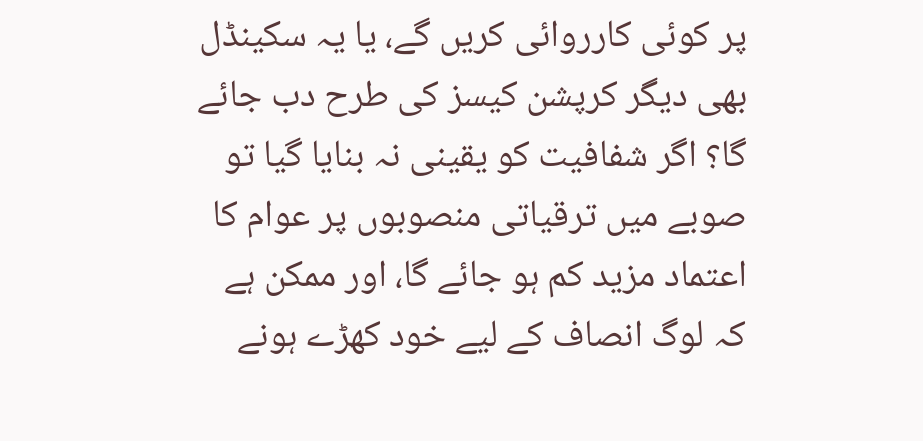پر کوئی کارروائی کریں گے، یا یہ سکینڈل بھی دیگر کرپشن کیسز کی طرح دب جائے گا؟ اگر شفافیت کو یقینی نہ بنایا گیا تو صوبے میں ترقیاتی منصوبوں پر عوام کا اعتماد مزید کم ہو جائے گا، اور ممکن ہے کہ لوگ انصاف کے لیے خود کھڑے ہونے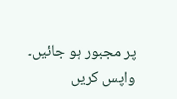پر مجبور ہو جائیں۔
واپس کریں